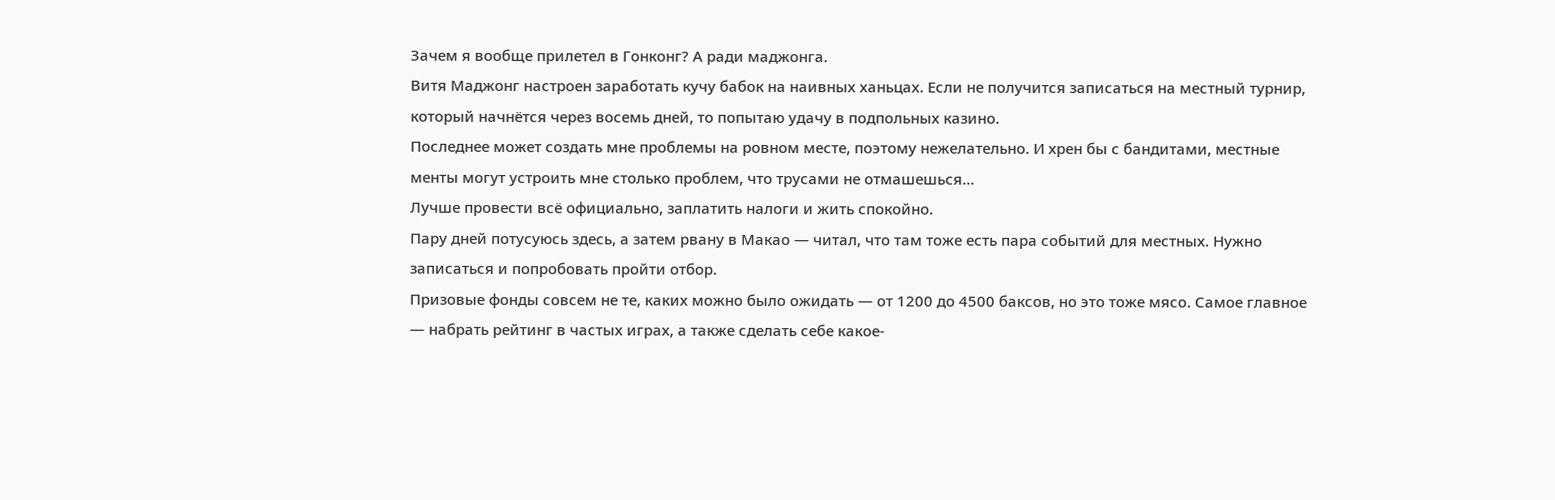Зачем я вообще прилетел в Гонконг? А ради маджонга.
Витя Маджонг настроен заработать кучу бабок на наивных ханьцах. Если не получится записаться на местный турнир, который начнётся через восемь дней, то попытаю удачу в подпольных казино.
Последнее может создать мне проблемы на ровном месте, поэтому нежелательно. И хрен бы с бандитами, местные менты могут устроить мне столько проблем, что трусами не отмашешься…
Лучше провести всё официально, заплатить налоги и жить спокойно.
Пару дней потусуюсь здесь, а затем рвану в Макао — читал, что там тоже есть пара событий для местных. Нужно записаться и попробовать пройти отбор.
Призовые фонды совсем не те, каких можно было ожидать — от 1200 до 4500 баксов, но это тоже мясо. Самое главное — набрать рейтинг в частых играх, а также сделать себе какое-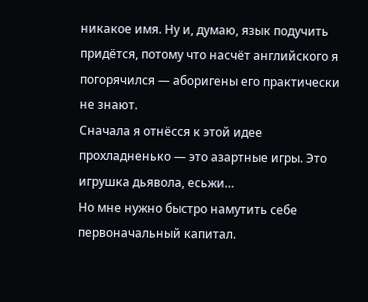никакое имя. Ну и, думаю, язык подучить придётся, потому что насчёт английского я погорячился — аборигены его практически не знают.
Сначала я отнёсся к этой идее прохладненько — это азартные игры. Это игрушка дьявола, есьжи…
Но мне нужно быстро намутить себе первоначальный капитал.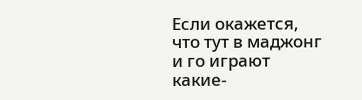Если окажется, что тут в маджонг и го играют какие-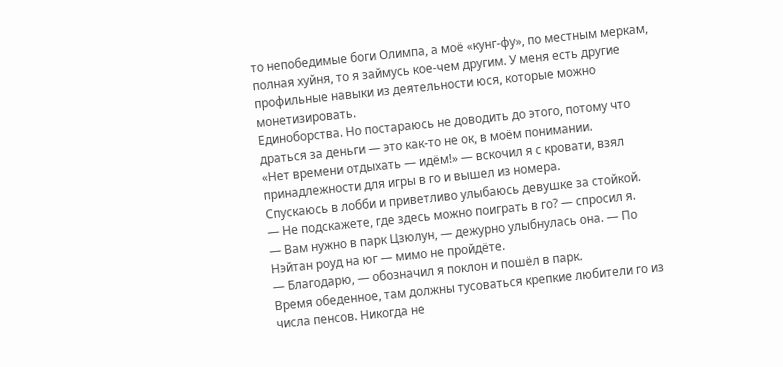то непобедимые боги Олимпа, а моё «кунг-фу», по местным меркам, полная хуйня, то я займусь кое-чем другим. У меня есть другие профильные навыки из деятельности юся, которые можно монетизировать.
Единоборства. Но постараюсь не доводить до этого, потому что драться за деньги — это как-то не ок, в моём понимании.
«Нет времени отдыхать — идём!» — вскочил я с кровати, взял принадлежности для игры в го и вышел из номера.
Спускаюсь в лобби и приветливо улыбаюсь девушке за стойкой.
— Не подскажете, где здесь можно поиграть в го? — спросил я.
— Вам нужно в парк Цзюлун, — дежурно улыбнулась она. — По Нэйтан роуд на юг — мимо не пройдёте.
— Благодарю, — обозначил я поклон и пошёл в парк.
Время обеденное, там должны тусоваться крепкие любители го из числа пенсов. Никогда не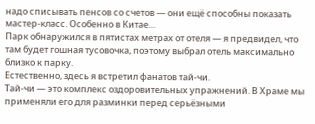надо списывать пенсов со счетов — они ещё способны показать мастер-класс. Особенно в Китае…
Парк обнаружился в пятистах метрах от отеля — я предвидел, что там будет гошная тусовочка, поэтому выбрал отель максимально близко к парку.
Естественно, здесь я встретил фанатов тай-чи.
Тай-чи — это комплекс оздоровительных упражнений. В Храме мы применяли его для разминки перед серьёзными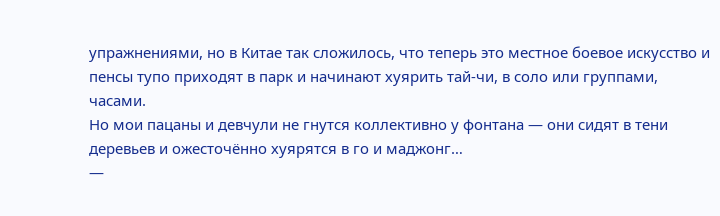упражнениями, но в Китае так сложилось, что теперь это местное боевое искусство и пенсы тупо приходят в парк и начинают хуярить тай-чи, в соло или группами, часами.
Но мои пацаны и девчули не гнутся коллективно у фонтана — они сидят в тени деревьев и ожесточённо хуярятся в го и маджонг…
—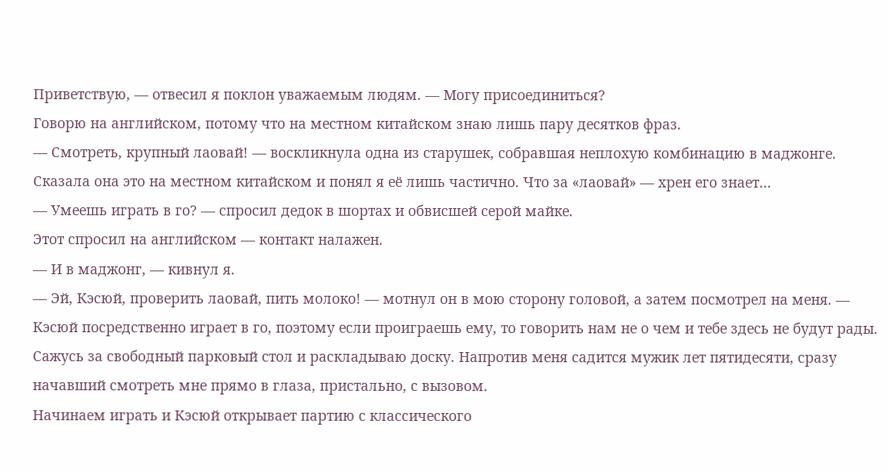Приветствую, — отвесил я поклон уважаемым людям. — Могу присоединиться?
Говорю на английском, потому что на местном китайском знаю лишь пару десятков фраз.
— Смотреть, крупный лаовай! — воскликнула одна из старушек, собравшая неплохую комбинацию в маджонге.
Сказала она это на местном китайском и понял я её лишь частично. Что за «лаовай» — хрен его знает…
— Умеешь играть в го? — спросил дедок в шортах и обвисшей серой майке.
Этот спросил на английском — контакт налажен.
— И в маджонг, — кивнул я.
— Эй, Кэсюй, проверить лаовай, пить молоко! — мотнул он в мою сторону головой, а затем посмотрел на меня. — Кэсюй посредственно играет в го, поэтому если проиграешь ему, то говорить нам не о чем и тебе здесь не будут рады.
Сажусь за свободный парковый стол и раскладываю доску. Напротив меня садится мужик лет пятидесяти, сразу начавший смотреть мне прямо в глаза, пристально, с вызовом.
Начинаем играть и Кэсюй открывает партию с классического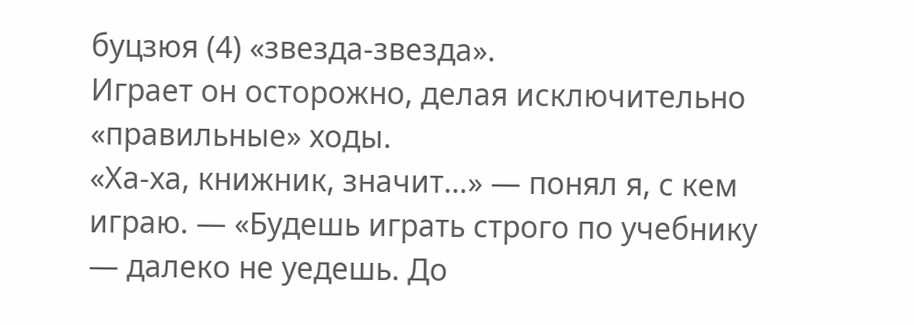буцзюя (4) «звезда-звезда».
Играет он осторожно, делая исключительно «правильные» ходы.
«Ха-ха, книжник, значит…» — понял я, с кем играю. — «Будешь играть строго по учебнику — далеко не уедешь. До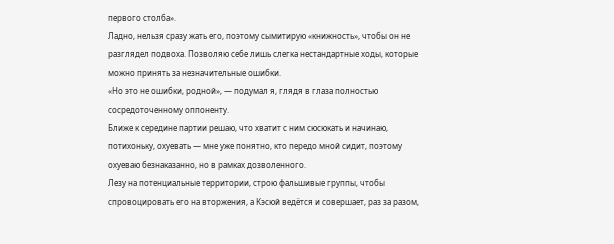первого столба».
Ладно, нельзя сразу жать его, поэтому сымитирую «книжность», чтобы он не разглядел подвоха. Позволяю себе лишь слегка нестандартные ходы, которые можно принять за незначительные ошибки.
«Но это не ошибки, родной», — подумал я, глядя в глаза полностью сосредоточенному оппоненту.
Ближе к середине партии решаю, что хватит с ним сюсюкать и начинаю, потихоньку, охуевать — мне уже понятно, кто передо мной сидит, поэтому охуеваю безнаказанно, но в рамках дозволенного.
Лезу на потенциальные территории, строю фальшивые группы, чтобы спровоцировать его на вторжения, а Кэсюй ведётся и совершает, раз за разом,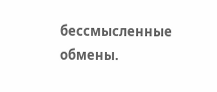бессмысленные обмены.